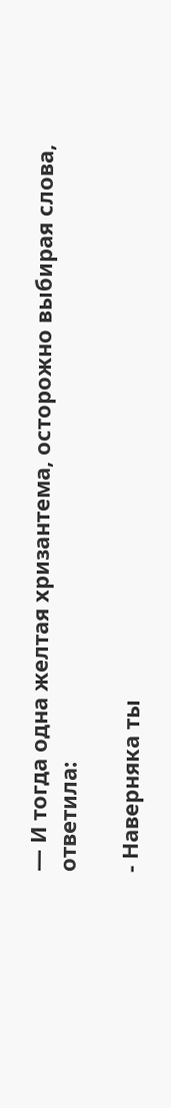— И тогда одна желтая хризантема, осторожно выбирая слова, ответила:

- Наверняка ты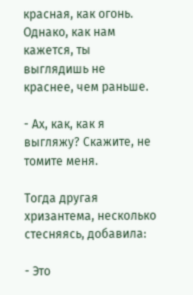красная, как огонь. Однако, как нам кажется, ты выглядишь не краснее, чем раньше.

- Ах, как, как я выгляжу? Скажите, не томите меня.

Тогда другая хризантема, несколько стесняясь, добавила:

- Это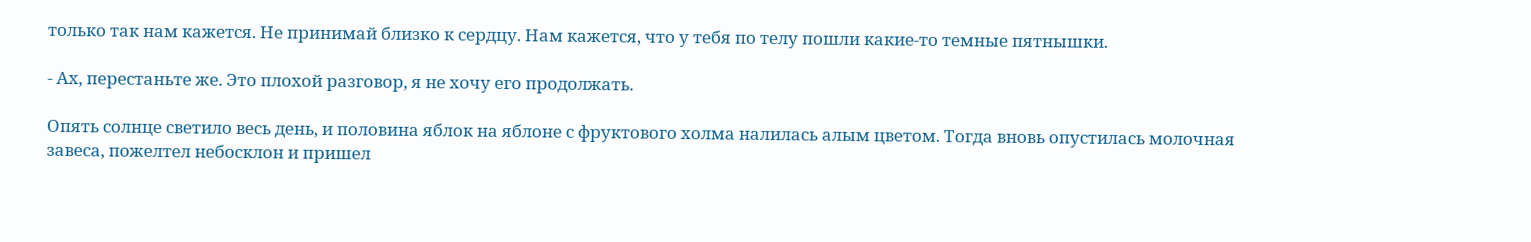только так нам кажется. Не принимай близко к сердцу. Нам кажется, что у тебя по телу пошли какие-то темные пятнышки.

- Ах, перестаньте же. Это плохой разговор, я не хочу его продолжать.

Опять солнце светило весь день, и половина яблок на яблоне с фруктового холма налилась алым цветом. Тогда вновь опустилась молочная завеса, пожелтел небосклон и пришел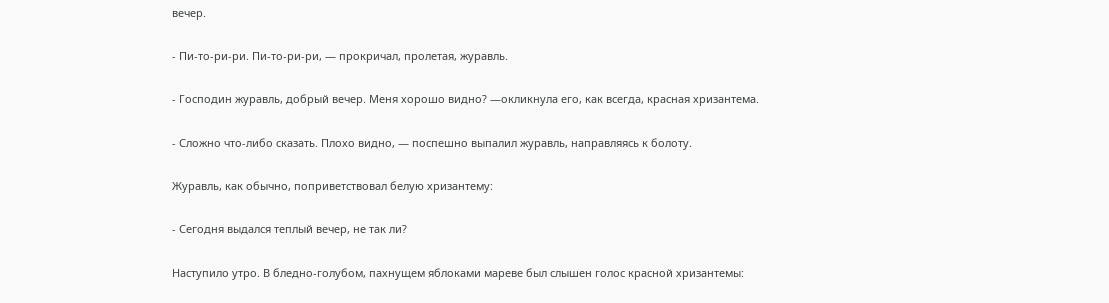вечер.

- Пи-то-ри-ри. Пи-то-ри-ри, — прокричал, пролетая, журавль.

- Господин журавль, добрый вечер. Меня хорошо видно? —окликнула его, как всегда, красная хризантема.

- Сложно что-либо сказать. Плохо видно, — поспешно выпалил журавль, направляясь к болоту.

Журавль, как обычно, поприветствовал белую хризантему:

- Сегодня выдался теплый вечер, не так ли?

Наступило утро. В бледно-голубом, пахнущем яблоками мареве был слышен голос красной хризантемы: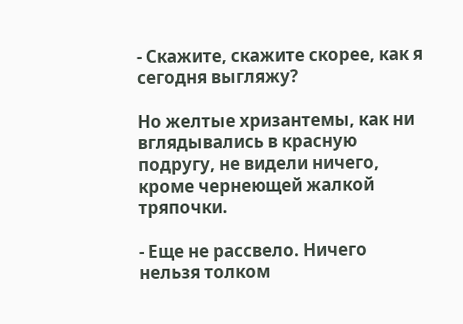- Скажите, скажите скорее, как я сегодня выгляжу?

Но желтые хризантемы, как ни вглядывались в красную подругу, не видели ничего, кроме чернеющей жалкой тряпочки.

- Еще не рассвело. Ничего нельзя толком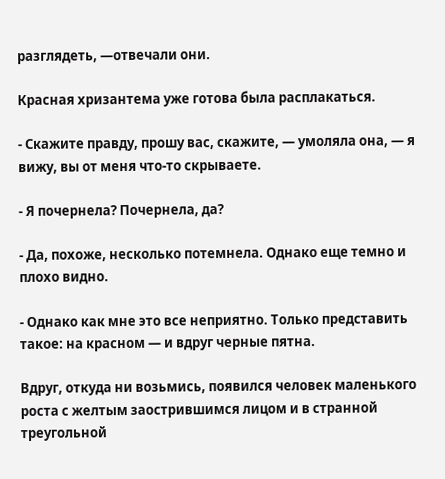разглядеть, —отвечали они.

Красная хризантема уже готова была расплакаться.

- Скажите правду, прошу вас, скажите, — умоляла она, — я вижу, вы от меня что-то скрываете.

- Я почернела? Почернела, да?

- Да, похоже, несколько потемнела. Однако еще темно и плохо видно.

- Однако как мне это все неприятно. Только представить такое: на красном — и вдруг черные пятна.

Вдруг, откуда ни возьмись, появился человек маленького роста с желтым заострившимся лицом и в странной треугольной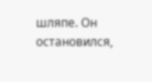шляпе. Он остановился,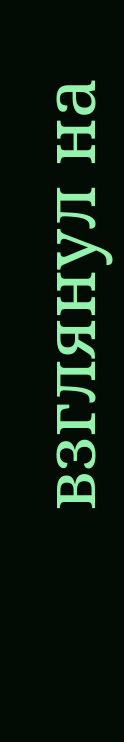взглянул на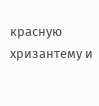красную хризантему и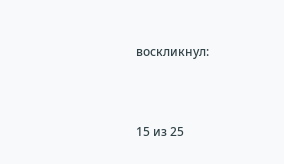воскликнул:



15 из 25